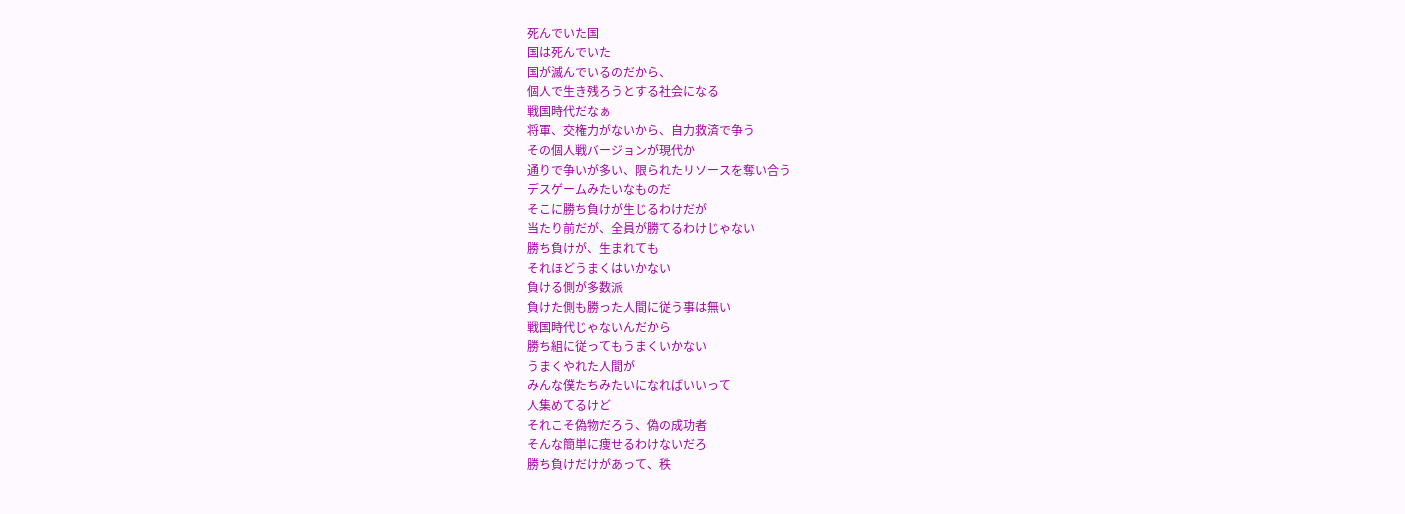死んでいた国
国は死んでいた
国が滅んでいるのだから、
個人で生き残ろうとする社会になる
戦国時代だなぁ
将軍、交権力がないから、自力救済で争う
その個人戦バージョンが現代か
通りで争いが多い、限られたリソースを奪い合う
デスゲームみたいなものだ
そこに勝ち負けが生じるわけだが
当たり前だが、全員が勝てるわけじゃない
勝ち負けが、生まれても
それほどうまくはいかない
負ける側が多数派
負けた側も勝った人間に従う事は無い
戦国時代じゃないんだから
勝ち組に従ってもうまくいかない
うまくやれた人間が
みんな僕たちみたいになればいいって
人集めてるけど
それこそ偽物だろう、偽の成功者
そんな簡単に痩せるわけないだろ
勝ち負けだけがあって、秩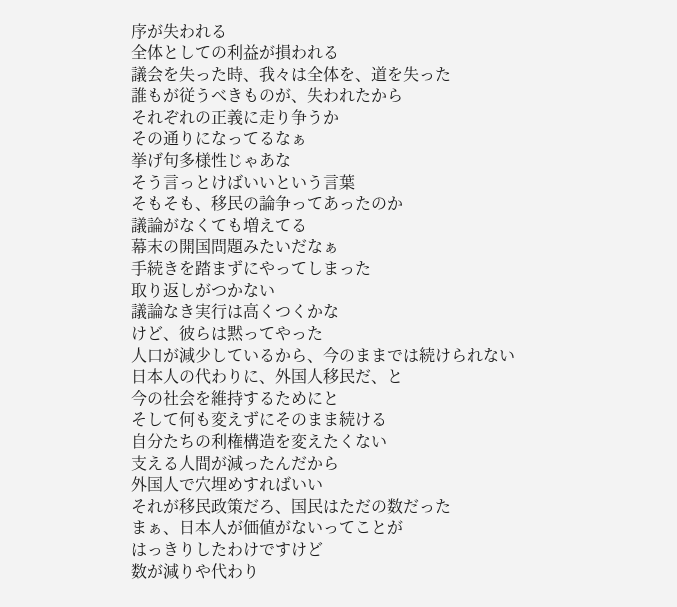序が失われる
全体としての利益が損われる
議会を失った時、我々は全体を、道を失った
誰もが従うべきものが、失われたから
それぞれの正義に走り争うか
その通りになってるなぁ
挙げ句多様性じゃあな
そう言っとけばいいという言葉
そもそも、移民の論争ってあったのか
議論がなくても増えてる
幕末の開国問題みたいだなぁ
手続きを踏まずにやってしまった
取り返しがつかない
議論なき実行は高くつくかな
けど、彼らは黙ってやった
人口が減少しているから、今のままでは続けられない
日本人の代わりに、外国人移民だ、と
今の社会を維持するためにと
そして何も変えずにそのまま続ける
自分たちの利権構造を変えたくない
支える人間が減ったんだから
外国人で穴埋めすればいい
それが移民政策だろ、国民はただの数だった
まぁ、日本人が価値がないってことが
はっきりしたわけですけど
数が減りや代わり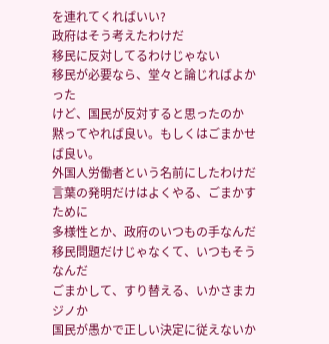を連れてくればいい?
政府はそう考えたわけだ
移民に反対してるわけじゃない
移民が必要なら、堂々と論じればよかった
けど、国民が反対すると思ったのか
黙ってやれば良い。もしくはごまかせば良い。
外国人労働者という名前にしたわけだ
言葉の発明だけはよくやる、ごまかすために
多様性とか、政府のいつもの手なんだ
移民問題だけじゃなくて、いつもそうなんだ
ごまかして、すり替える、いかさまカジノか
国民が愚かで正しい決定に従えないか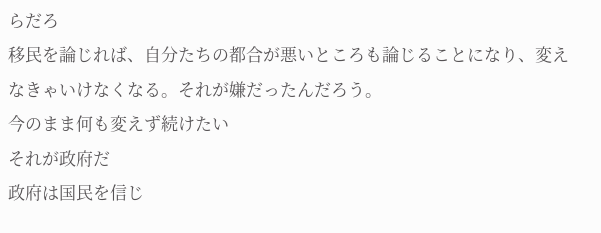らだろ
移民を論じれば、自分たちの都合が悪いところも論じることになり、変えなきゃいけなくなる。それが嫌だったんだろう。
今のまま何も変えず続けたい
それが政府だ
政府は国民を信じ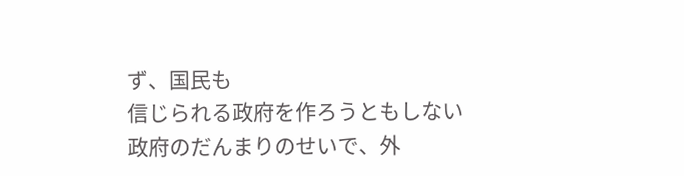ず、国民も
信じられる政府を作ろうともしない
政府のだんまりのせいで、外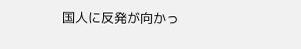国人に反発が向かっ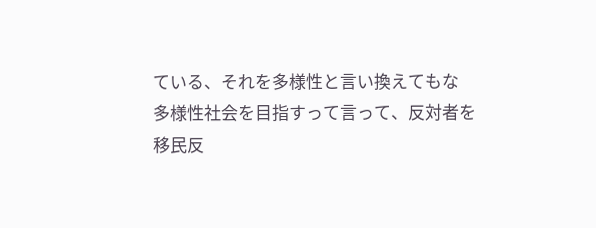ている、それを多様性と言い換えてもな
多様性社会を目指すって言って、反対者を
移民反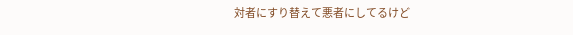対者にすり替えて悪者にしてるけど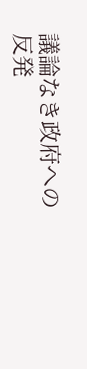議論なき政府への反発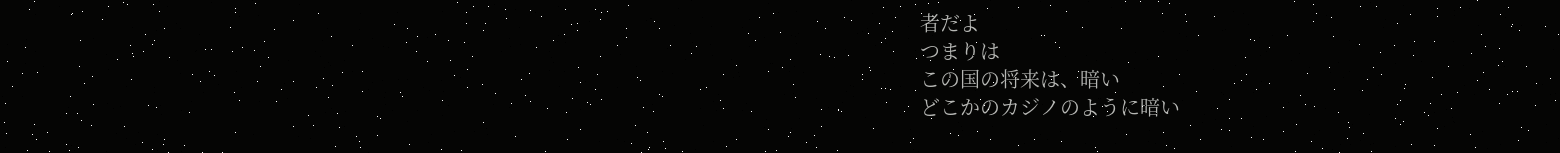者だよ
つまりは
この国の将来は、暗い
どこかのカジノのように暗い